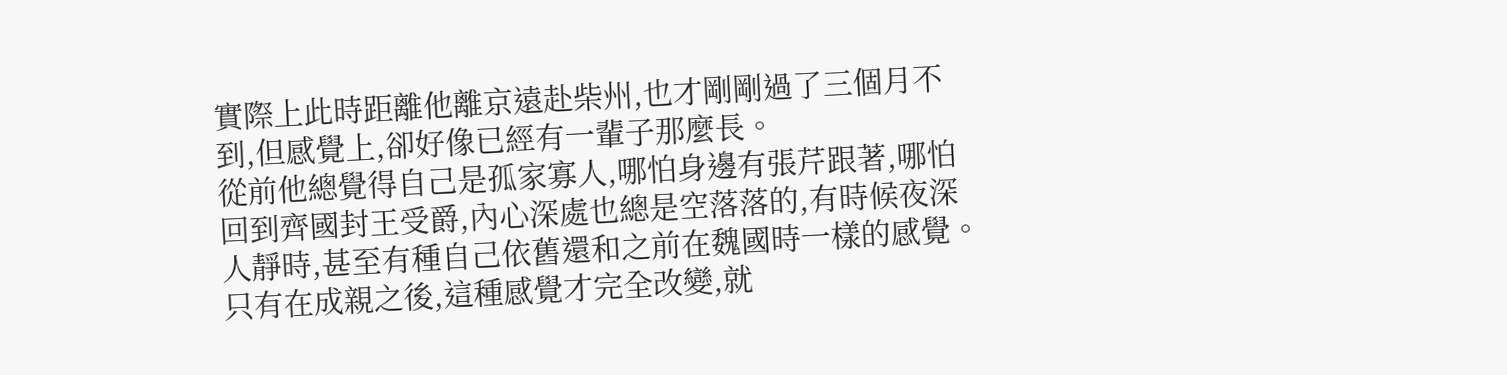實際上此時距離他離京遠赴柴州,也才剛剛過了三個月不到,但感覺上,卻好像已經有一輩子那麼長。
從前他總覺得自己是孤家寡人,哪怕身邊有張芹跟著,哪怕回到齊國封王受爵,內心深處也總是空落落的,有時候夜深人靜時,甚至有種自己依舊還和之前在魏國時一樣的感覺。
只有在成親之後,這種感覺才完全改變,就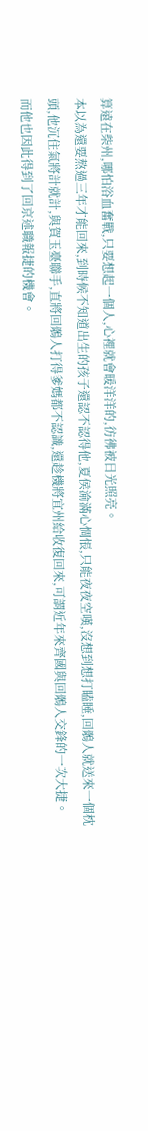算遠在柴州,哪怕浴血奮戰,只要想起一個人,心裡就會暖洋洋的,彷彿被日光照亮。
本以為還要熬過三年才能回來,到時候不知道出生的孩子還認不認得他,夏侯渝滿心惆悵,只能夜夜空嘆,沒想到想打瞌睡,回鶻人就送來一個枕頭,他沉住氣將計就計,與賀玉臺聯手,直將回鶻人打得爹媽都不認識,還趁機將宜州給收復回來,可謂近年來齊國與回鶻人交鋒的一次大捷。
而他也因此得到了回京述職報捷的機會。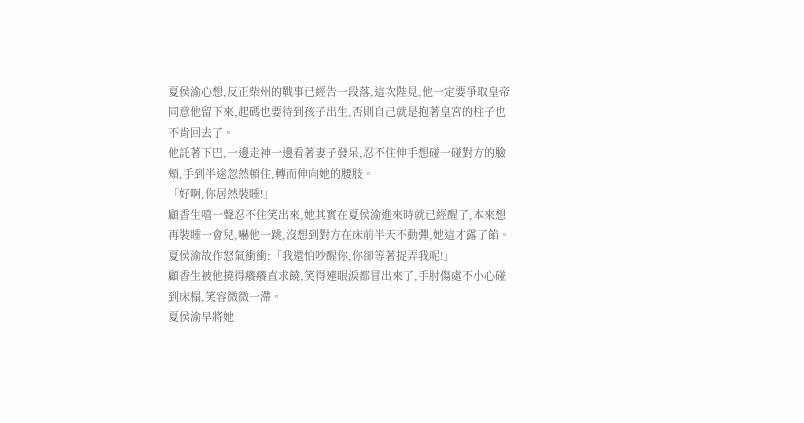夏侯渝心想,反正柴州的戰事已經告一段落,這次陛見,他一定要爭取皇帝同意他留下來,起碼也要待到孩子出生,否則自己就是抱著皇宮的柱子也不肯回去了。
他託著下巴,一邊走神一邊看著妻子發呆,忍不住伸手想碰一碰對方的臉頰,手到半途忽然頓住,轉而伸向她的腰肢。
「好啊,你居然裝睡!」
顧香生嘻一聲忍不住笑出來,她其實在夏侯渝進來時就已經醒了,本來想再裝睡一會兒,嚇他一跳,沒想到對方在床前半天不動彈,她這才露了餡。
夏侯渝故作怒氣衝衝:「我還怕吵醒你,你卻等著捉弄我呢!」
顧香生被他撓得癢癢直求饒,笑得連眼淚都冒出來了,手肘傷處不小心碰到床榻,笑容微微一滯。
夏侯渝早將她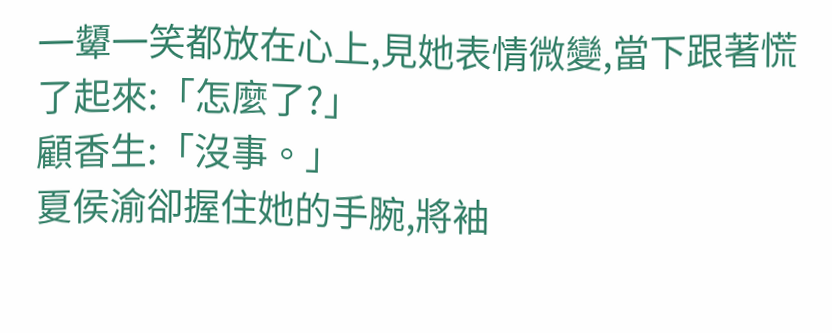一顰一笑都放在心上,見她表情微變,當下跟著慌了起來:「怎麼了?」
顧香生:「沒事。」
夏侯渝卻握住她的手腕,將袖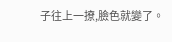子往上一撩,臉色就變了。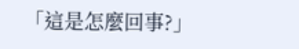「這是怎麼回事?」